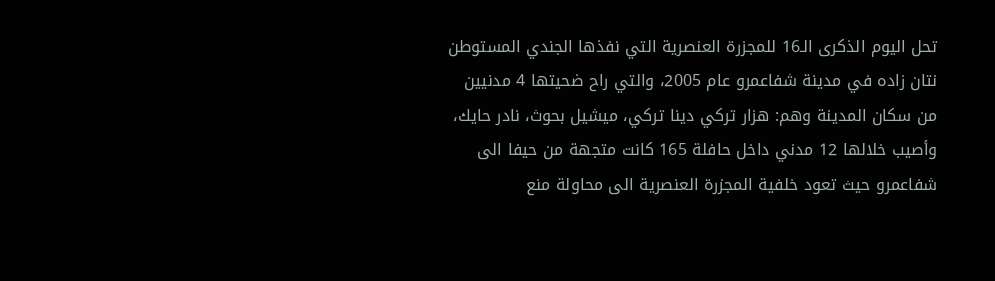تحل اليوم الذكرى الـ16 للمجزرة العنصرية التي نفذها الجندي المستوطن نتان زاده في مدينة شفاعمرو عام 2005، والتي راح ضحيتها 4 مدنيين من سكان المدينة وهم: هزار تركي دينا تركي، ميشيل بحوث، نادر حايك، وأصيب خلالها 12 مدني داخل حافلة 165 كانت متجهة من حيفا الى شفاعمرو حيث تعود خلفية المجزرة العنصرية الى محاولة منع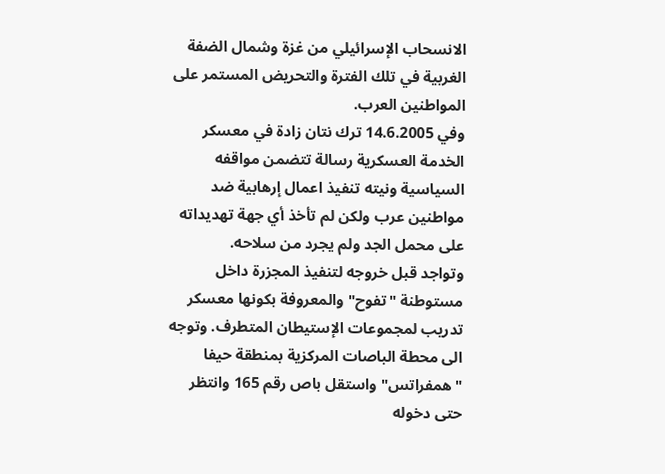الانسحاب الإسرائيلي من غزة وشمال الضفة الغربية في تلك الفترة والتحريض المستمر على المواطنين العرب.
وفي 14.6.2005 ترك نتان زادة في معسكر الخدمة العسكرية رسالة تتضمن مواقفه السياسية ونيته تنفيذ اعمال إرهابية ضد مواطنين عرب ولكن لم تأخذ أي جهة تهديداته على محمل الجد ولم يجرد من سلاحه.
وتواجد قبل خروجه لتنفيذ المجزرة داخل مستوطنة "تفوح" والمعروفة بكونها معسكر تدريب لمجموعات الإستيطان المتطرف. وتوجه الى محطة الباصات المركزية بمنطقة حيفا "همفراتس" واستقل باص رقم 165 وانتظر حتى دخوله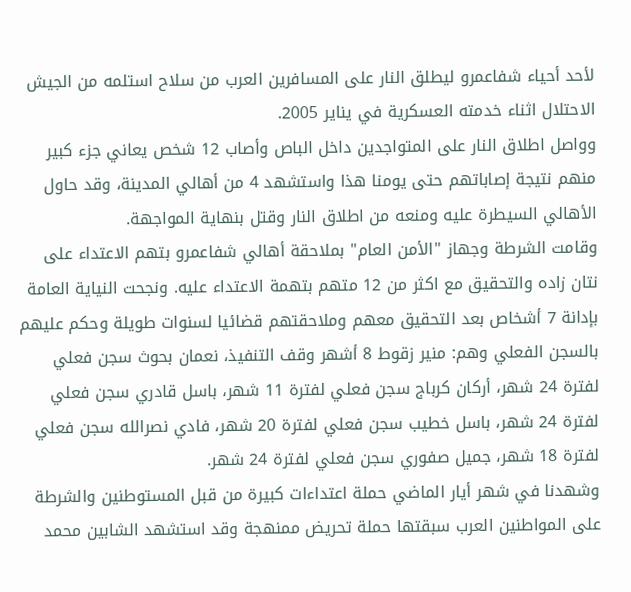لأحد أحياء شفاعمرو ليطلق النار على المسافرين العرب من سلاح استلمه من الجيش الاحتلال اثناء خدمته العسكرية في يناير 2005.
وواصل اطلاق النار على المتواجدين داخل الباص وأصاب 12 شخص يعاني جزء كبير منهم نتيجة إصاباتهم حتى يومنا هذا واستشهد 4 من أهالي المدينة، وقد حاول الأهالي السيطرة عليه ومنعه من اطلاق النار وقتل بنهاية المواجهة.
وقامت الشرطة وجهاز "الأمن العام" بملاحقة أهالي شفاعمرو بتهم الاعتداء على نتان زاده والتحقيق مع اكثر من 12 متهم بتهمة الاعتداء عليه. ونجحت النياية العامة بإدانة 7 أشخاص بعد التحقيق معهم وملاحقتهم قضائيا لسنوات طويلة وحكم عليهم بالسجن الفعلي وهم: منير زقوط 8 أشهر وقف التنفيذ، نعمان بحوث سجن فعلي لفترة 24 شهر، أركان كرباج سجن فعلي لفترة 11 شهر، باسل قادري سجن فعلي لفترة 24 شهر، باسل خطيب سجن فعلي لفترة 20 شهر، فادي نصرالله سجن فعلي لفترة 18 شهر، جميل صفوري سجن فعلي لفترة 24 شهر.
وشهدنا في شهر أيار الماضي حملة اعتداءات كبيرة من قبل المستوطنين والشرطة على المواطنين العرب سبقتها حملة تحريض ممنهجة وقد استشهد الشابين محمد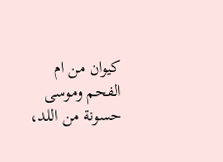كيوان من ام الفحم وموسى حسونة من اللد،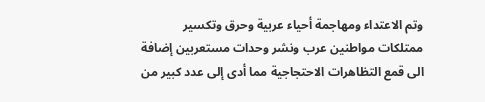وتم الاعتداء ومهاجمة أحياء عربية وحرق وتكسير ممتلكات مواطنين عرب ونشر وحدات مستعربين إضافة الى قمع التظاهرات الاحتجاجية مما أدى إلى عدد كبير من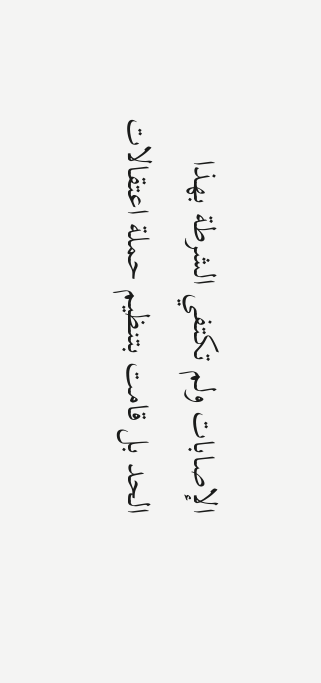الإصابات ولم تكتفي الشرطة بهذا الحد بل قامت بتنظيم حملة اعتقالات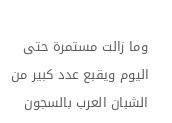وما زالت مستمرة حتى اليوم ويقبع عدد كبير من الشبان العرب بالسجون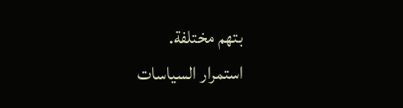بتهم مختلفة.
استمرار السياسات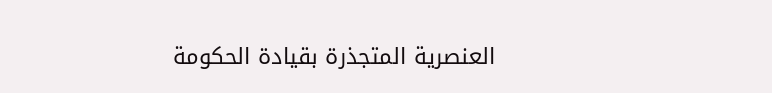العنصرية المتجذرة بقيادة الحكومة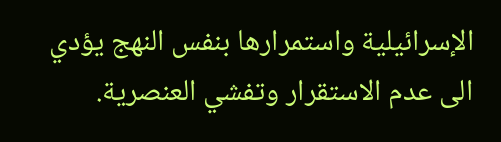الإسرائيلية واستمرارها بنفس النهج يؤدي الى عدم الاستقرار وتفشي العنصرية.